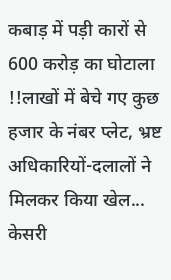कबाड़ में पड़ी कारों से 600 करोड़ का घोटाला !!लाखों में बेचे गए कुछ हजार के नंबर प्लेट, भ्रष्ट अधिकारियों-दलालों ने मिलकर किया खेल...
केसरी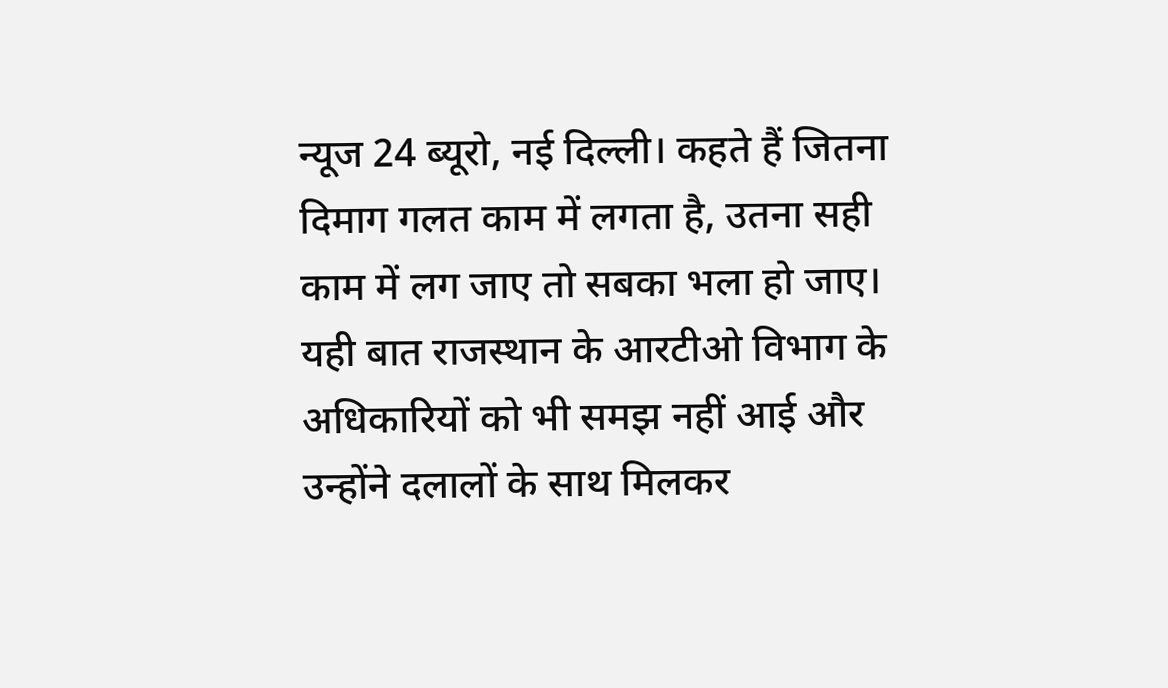न्यूज 24 ब्यूरो, नई दिल्ली। कहते हैं जितना दिमाग गलत काम में लगता है, उतना सही काम में लग जाए तो सबका भला हो जाए। यही बात राजस्थान के आरटीओ विभाग के अधिकारियों को भी समझ नहीं आई और उन्होंने दलालों के साथ मिलकर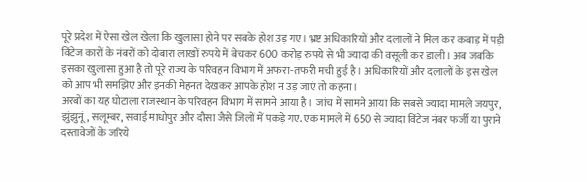पूरे प्रदेश में ऐसा खेल खेला कि खुलासा होने पर सबके होश उड़ गए। भ्रष्ट अधिकारियों और दलालों ने मिल कर कबाड़ में पड़ी विंटेज कारों के नंबरों को दोबारा लाखों रुपये में बेचकर 600 करोड़ रुपये से भी ज्यादा की वसूली कर डाली। अब जबकि इसका खुलासा हुआ है तो पूरे राज्य के परिवहन विभाग में अफरा-तफरी मची हुई है। अधिकारियों और दलालों के इस खेल को आप भी समझिए और इनकी मेहनत देखकर आपके होश न उड़ जाएं तो कहना।
अरबों का यह घोटाला राजस्थान के परिवहन विभाग में सामने आया है। जांच में सामने आया कि सबसे ज्यादा मामले जयपुर, झुंझुनूं, सलूम्बर, सवाई माधोपुर और दौसा जैसे जिलों में पकड़े गए. एक मामले में 650 से ज्यादा विंटेज नंबर फर्जी या पुराने दस्तावेजों के जरिये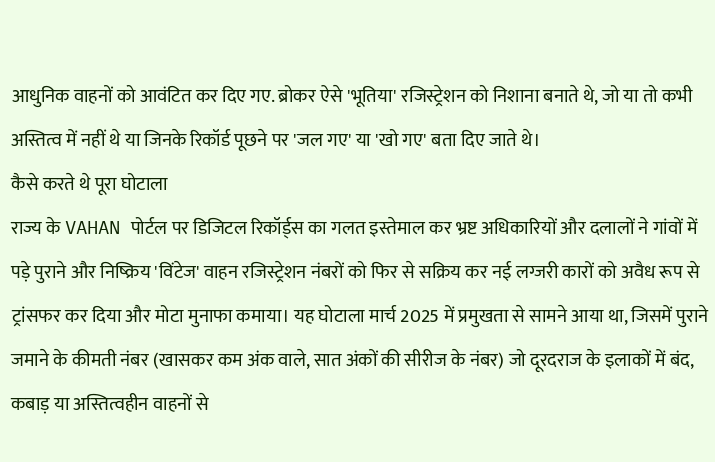आधुनिक वाहनों को आवंटित कर दिए गए. ब्रोकर ऐसे 'भूतिया' रजिस्ट्रेशन को निशाना बनाते थे, जो या तो कभी अस्तित्व में नहीं थे या जिनके रिकॉर्ड पूछने पर 'जल गए' या 'खो गए' बता दिए जाते थे।
कैसे करते थे पूरा घोटाला
राज्य के VAHAN पोर्टल पर डिजिटल रिकॉर्ड्स का गलत इस्तेमाल कर भ्रष्ट अधिकारियों और दलालों ने गांवों में पड़े पुराने और निष्क्रिय 'विंटेज' वाहन रजिस्ट्रेशन नंबरों को फिर से सक्रिय कर नई लग्जरी कारों को अवैध रूप से ट्रांसफर कर दिया और मोटा मुनाफा कमाया। यह घोटाला मार्च 2025 में प्रमुखता से सामने आया था, जिसमें पुराने जमाने के कीमती नंबर (खासकर कम अंक वाले, सात अंकों की सीरीज के नंबर) जो दूरदराज के इलाकों में बंद, कबाड़ या अस्तित्वहीन वाहनों से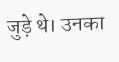जुड़े थे। उनका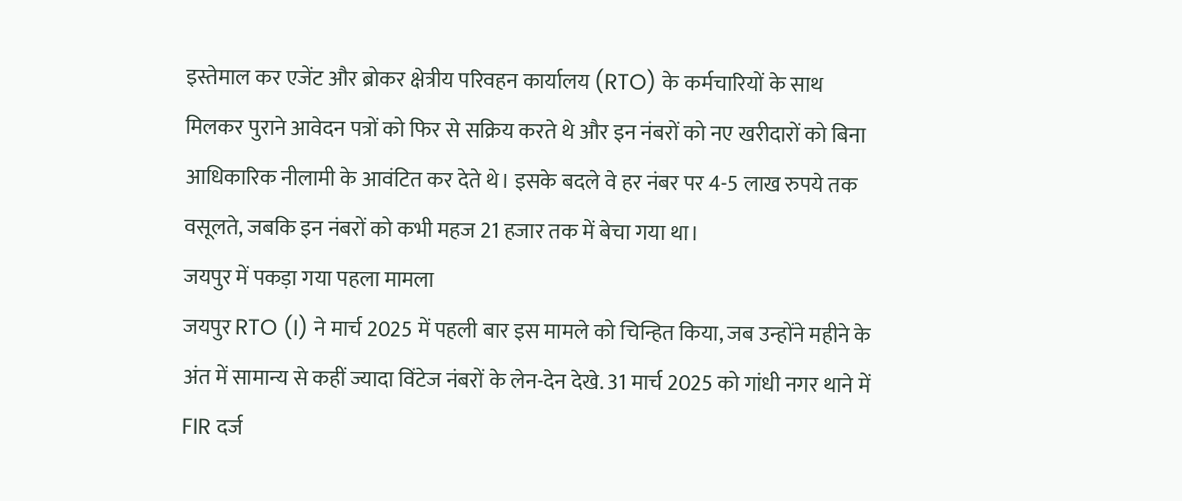इस्तेमाल कर एजेंट और ब्रोकर क्षेत्रीय परिवहन कार्यालय (RTO) के कर्मचारियों के साथ मिलकर पुराने आवेदन पत्रों को फिर से सक्रिय करते थे और इन नंबरों को नए खरीदारों को बिना आधिकारिक नीलामी के आवंटित कर देते थे। इसके बदले वे हर नंबर पर 4-5 लाख रुपये तक वसूलते, जबकि इन नंबरों को कभी महज 21 हजार तक में बेचा गया था।
जयपुर में पकड़ा गया पहला मामला
जयपुर RTO (I) ने मार्च 2025 में पहली बार इस मामले को चिन्हित किया, जब उन्होंने महीने के अंत में सामान्य से कहीं ज्यादा विंटेज नंबरों के लेन-देन देखे. 31 मार्च 2025 को गांधी नगर थाने में FIR दर्ज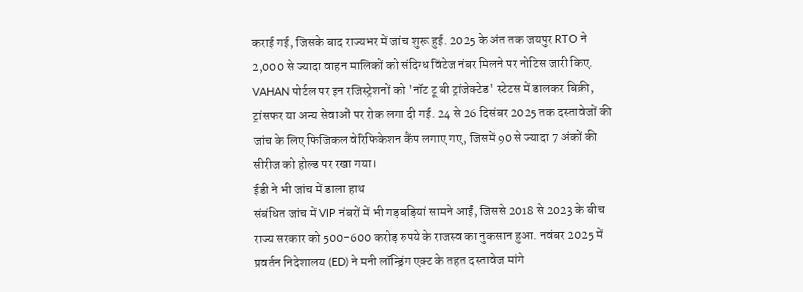कराई गई, जिसके बाद राज्यभर में जांच शुरू हुई. 2025 के अंत तक जयपुर RTO ने 2,000 से ज्यादा वाहन मालिकों को संदिग्ध विंटेज नंबर मिलने पर नोटिस जारी किए. VAHAN पोर्टल पर इन रजिस्ट्रेशनों को 'नॉट टू बी ट्रांजेक्टेड' स्टेटस में डालकर बिक्री, ट्रांसफर या अन्य सेवाओं पर रोक लगा दी गई. 24 से 26 दिसंबर 2025 तक दस्तावेजों की जांच के लिए फिजिकल वेरिफिकेशन कैंप लगाए गए, जिसमें 90 से ज्यादा 7 अंकों की सीरीज को होल्ड पर रखा गया।
ईडी ने भी जांच में डाला हाथ
संबंधित जांच में VIP नंबरों में भी गड़बड़ियां सामने आईं, जिससे 2018 से 2023 के बीच राज्य सरकार को 500-600 करोड़ रुपये के राजस्व का नुकसान हुआ. नवंबर 2025 में प्रवर्तन निदेशालय (ED) ने मनी लॉन्ड्रिंग एक्ट के तहत दस्तावेज मांगे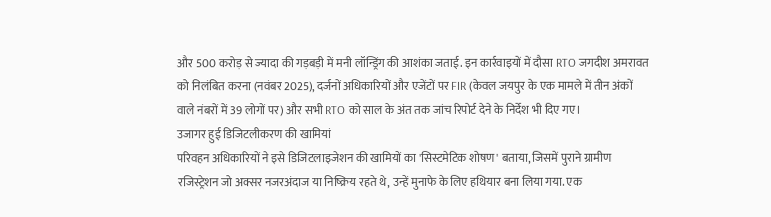और 500 करोड़ से ज्यादा की गड़बड़ी में मनी लॉन्ड्रिंग की आशंका जताई. इन कार्रवाइयों में दौसा RTO जगदीश अमरावत को निलंबित करना (नवंबर 2025), दर्जनों अधिकारियों और एजेंटों पर FIR (केवल जयपुर के एक मामले में तीन अंकों वाले नंबरों में 39 लोगों पर) और सभी RTO को साल के अंत तक जांच रिपोर्ट देने के निर्देश भी दिए गए।
उजागर हुई डिजिटलीकरण की खामियां
परिवहन अधिकारियों ने इसे डिजिटलाइजेशन की खामियों का 'सिस्टमेटिक शोषण' बताया, जिसमें पुराने ग्रामीण रजिस्ट्रेशन जो अक्सर नजरअंदाज या निष्क्रिय रहते थे, उन्हें मुनाफे के लिए हथियार बना लिया गया. एक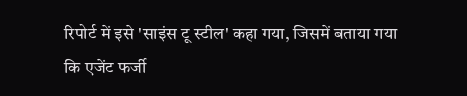रिपोर्ट में इसे 'साइंस टू स्टील' कहा गया, जिसमें बताया गया कि एजेंट फर्जी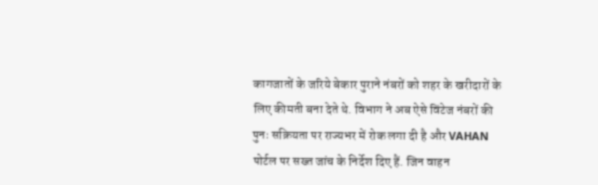कागजातों के जरिये बेकार पुराने नंबरों को शहर के खरीदारों के लिए कीमती बना देते थे. विभाग ने अब ऐसे विंटेज नंबरों की पुनः सक्रियता पर राज्यभर में रोक लगा दी है और VAHAN पोर्टल पर सख्त जांच के निर्देश दिए हैं. जिन वाहन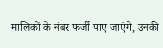मालिकों के नंबर फर्जी पाए जाएंगे, उनकी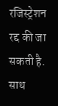रजिस्ट्रेशन रद्द की जा सकती है. साथ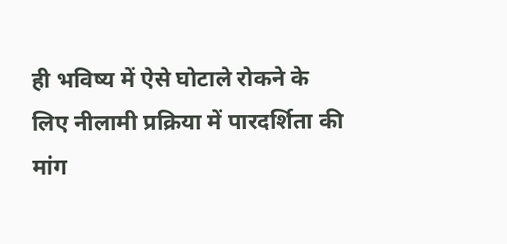ही भविष्य में ऐसे घोटाले रोकने के लिए नीलामी प्रक्रिया में पारदर्शिता की मांग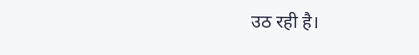उठ रही है।